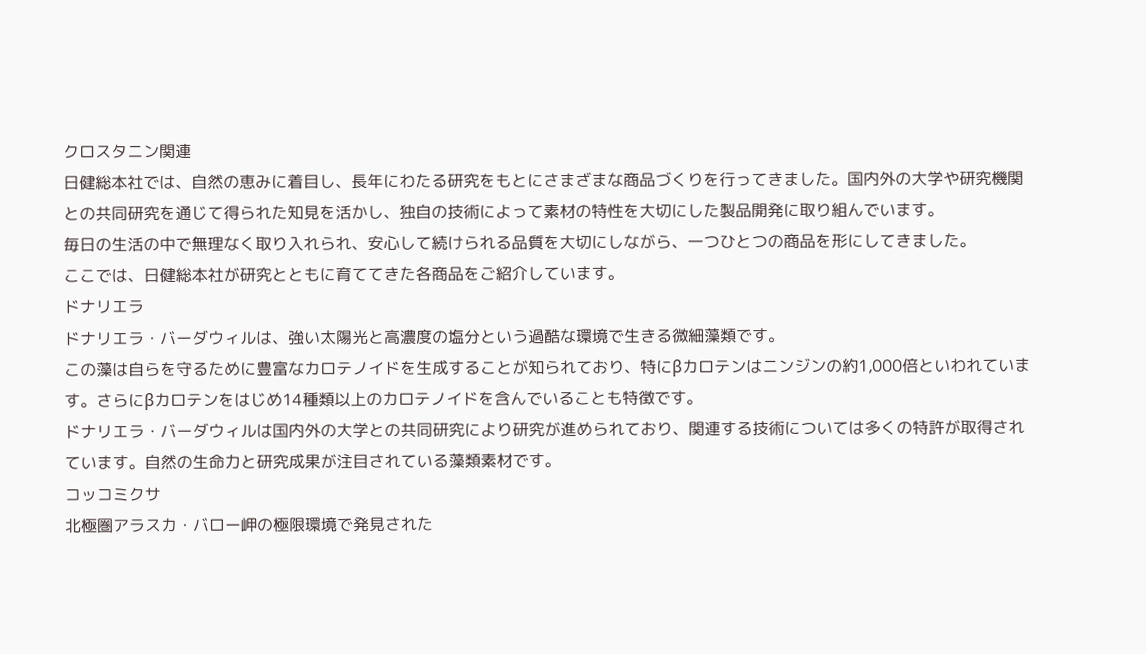クロスタニン関連
日健総本社では、自然の恵みに着目し、長年にわたる研究をもとにさまざまな商品づくりを行ってきました。国内外の大学や研究機関との共同研究を通じて得られた知見を活かし、独自の技術によって素材の特性を大切にした製品開発に取り組んでいます。
毎日の生活の中で無理なく取り入れられ、安心して続けられる品質を大切にしながら、一つひとつの商品を形にしてきました。
ここでは、日健総本社が研究とともに育ててきた各商品をご紹介しています。
ドナリエラ
ドナリエラ・バーダウィルは、強い太陽光と高濃度の塩分という過酷な環境で生きる微細藻類です。
この藻は自らを守るために豊富なカロテノイドを生成することが知られており、特にβカロテンはニンジンの約1,000倍といわれています。さらにβカロテンをはじめ14種類以上のカロテノイドを含んでいることも特徴です。
ドナリエラ・バーダウィルは国内外の大学との共同研究により研究が進められており、関連する技術については多くの特許が取得されています。自然の生命力と研究成果が注目されている藻類素材です。
コッコミクサ
北極圏アラスカ・バロー岬の極限環境で発見された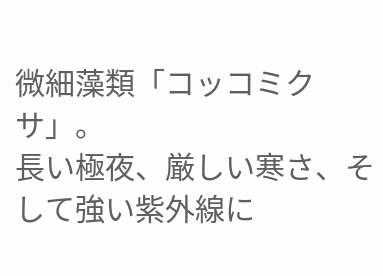微細藻類「コッコミクサ」。
長い極夜、厳しい寒さ、そして強い紫外線に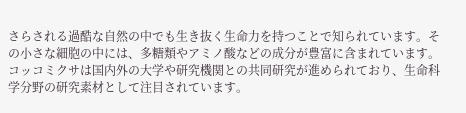さらされる過酷な自然の中でも生き抜く生命力を持つことで知られています。その小さな細胞の中には、多糖類やアミノ酸などの成分が豊富に含まれています。
コッコミクサは国内外の大学や研究機関との共同研究が進められており、生命科学分野の研究素材として注目されています。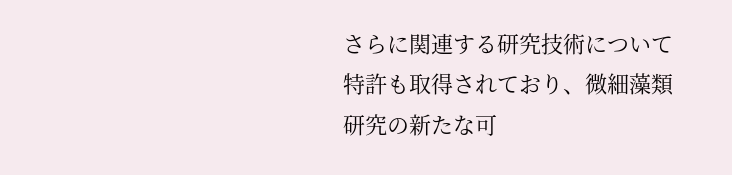さらに関連する研究技術について特許も取得されており、微細藻類研究の新たな可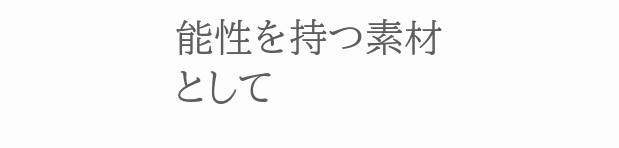能性を持つ素材として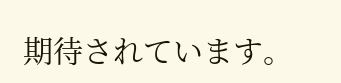期待されています。